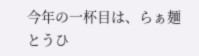今年の一杯目は、らぁ麺とうひ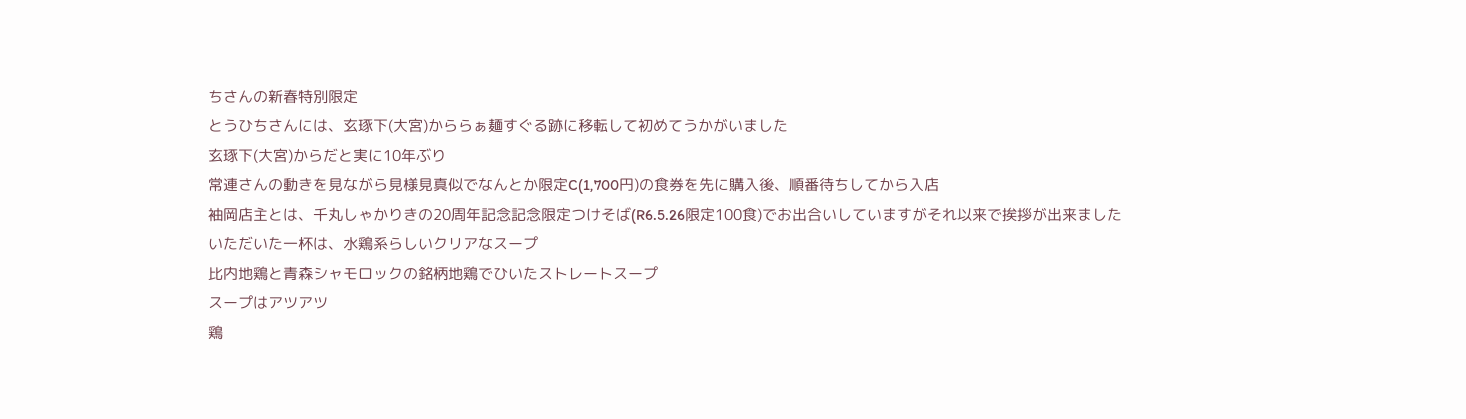ちさんの新春特別限定
とうひちさんには、玄琢下(大宮)かららぁ麺すぐる跡に移転して初めてうかがいました
玄琢下(大宮)からだと実に10年ぶり
常連さんの動きを見ながら見様見真似でなんとか限定C(1,700円)の食券を先に購入後、順番待ちしてから入店
袖岡店主とは、千丸しゃかりきの20周年記念記念限定つけそば(R6.5.26限定100食)でお出合いしていますがそれ以来で挨拶が出来ました
いただいた一杯は、水鶏系らしいクリアなスープ
比内地鶏と青森シャモロックの銘柄地鶏でひいたストレートスープ
スープはアツアツ
鶏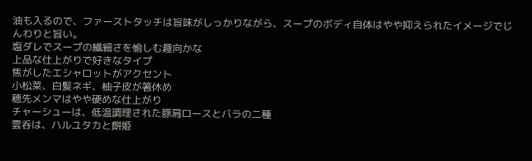油も入るので、ファーストタッチは旨味がしっかりながら、スープのボディ自体はやや抑えられたイメージでじんわりと旨い。
塩ダレでスープの繊細さを愉しむ趣向かな
上品な仕上がりで好きなタイプ
焦がしたエシャロットがアクセント
小松菜、白髪ネギ、柚子皮が箸休め
穂先メンマはやや硬めな仕上がり
チャーシューは、低温調理された豚肩ロースとバラの二種
雲呑は、ハルユタカと餅姫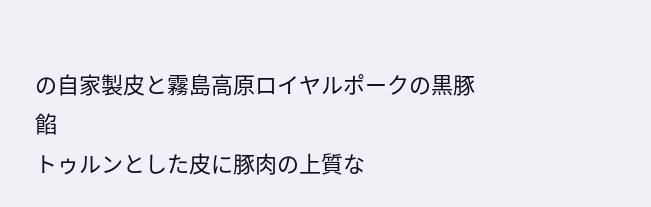の自家製皮と霧島高原ロイヤルポークの黒豚餡
トゥルンとした皮に豚肉の上質な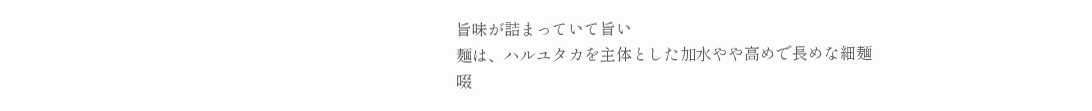旨味が詰まっていて旨い
麺は、ハルユタカを主体とした加水やや高めで長めな細麺
啜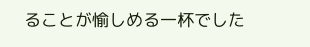ることが愉しめる一杯でした